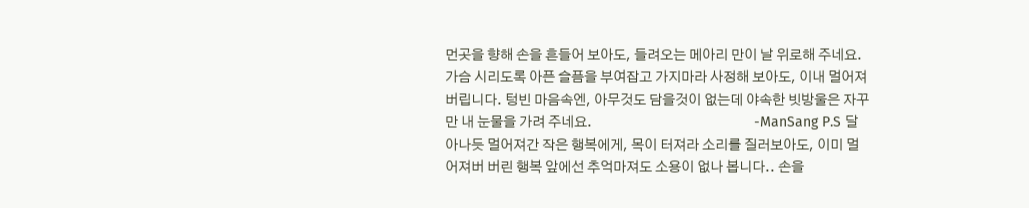먼곳을 향해 손을 흔들어 보아도, 들려오는 메아리 만이 날 위로해 주네요. 가슴 시리도록 아픈 슬픔을 부여잡고 가지마라 사정해 보아도, 이내 멀어져 버립니다. 텅빈 마음속엔, 아무것도 담을것이 없는데 야속한 빗방울은 자꾸만 내 눈물을 가려 주네요.                                                      -ManSang P.S 달아나듯 멀어져간 작은 행복에게, 목이 터져라 소리를 질러보아도, 이미 멀어져버 버린 행복 앞에선 추억마져도 소용이 없나 봅니다.. 손을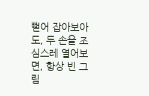뻗어 잡아보아도, 두 손을 조심스레 열어보면, 항상 빈 그림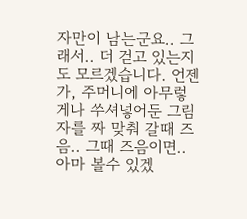자만이 남는군요.. 그래서.. 더 걷고 있는지도 모르겠습니다. 언젠가, 주머니에 아무렇게나 쑤셔넣어둔 그림자를 짜 맞춰 갈때 즈음.. 그때 즈음이면.. 아마 볼수 있겠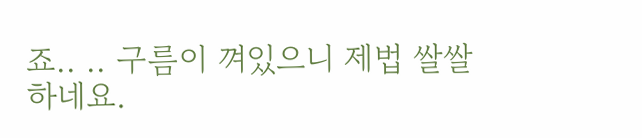죠.. .. 구름이 껴있으니 제법 쌀쌀하네요.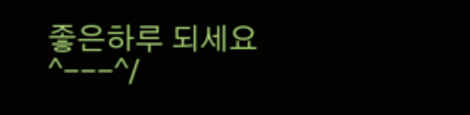좋은하루 되세요 ^---^/